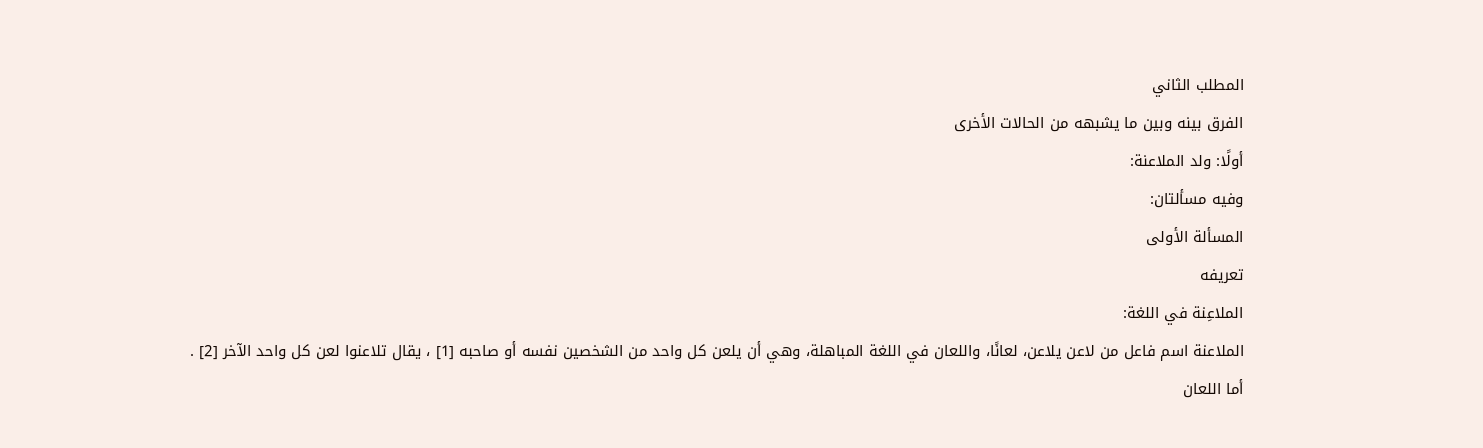المطلب الثاني
الفرق بينه وبين ما يشبهه من الحالات الأخرى
أولًا: ولد الملاعنة:
وفيه مسألتان:
المسألة الأولى
تعريفه
الملاعِنة في اللغة:
الملاعنة اسم فاعل من لاعن يلاعن، لعانًا، واللعان في اللغة المباهلة، وهي أن يلعن كل واحد من الشخصين نفسه أو صاحبه [1] ، يقال تلاعنوا لعن كل واحد الآخر [2] .
أما اللعان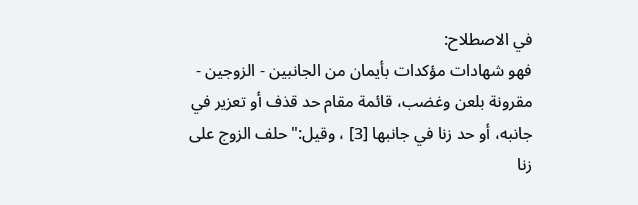في الاصطلاح:
فهو شهادات مؤكدات بأيمان من الجانبين - الزوجين - مقرونة بلعن وغضب، قائمة مقام حد قذف أو تعزير في جانبه، أو حد زنا في جانبها [3] ، وقيل:"حلف الزوج على زنا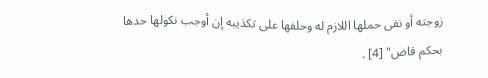زوجته أو نفى حملها اللازم له وحلفها على تكذيبه إن أوجب نكولها حدها بحكم قاض" [4] .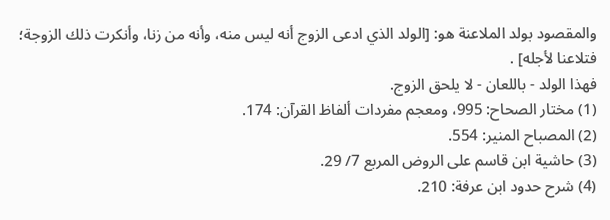والمقصود بولد الملاعنة هو: [الولد الذي ادعى الزوج أنه ليس منه، وأنه من زنا، وأنكرت ذلك الزوجة؛ فتلاعنا لأجله] .
فهذا الولد - باللعان - لا يلحق الزوج.
(1) مختار الصحاح: 995، ومعجم مفردات ألفاظ القرآن: 174.
(2) المصباح المنير: 554.
(3) حاشية ابن قاسم على الروض المربع 7/ 29.
(4) شرح حدود ابن عرفة: 210.